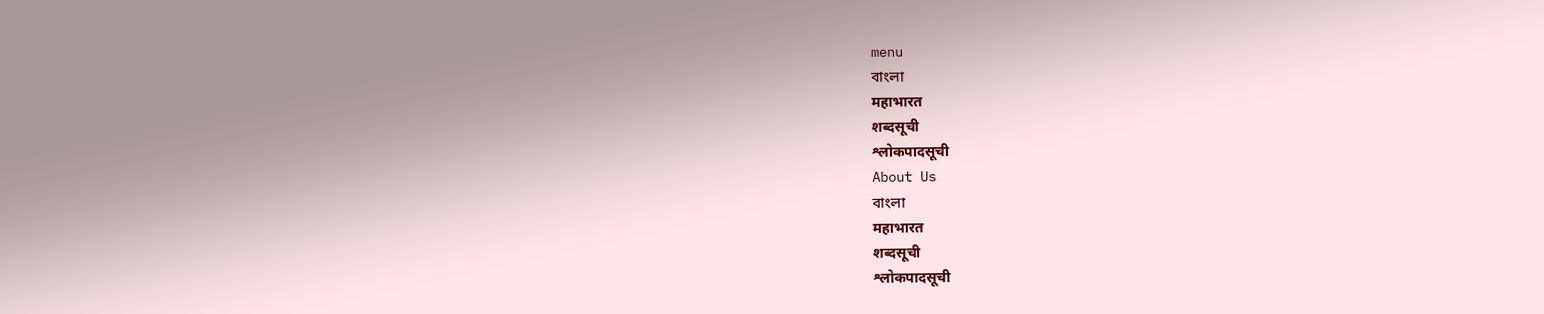menu
বাংলা
महाभारत
शब्दसूची
श्लोकपादसूची
About Us
বাংলা
महाभारत
शब्दसूची
श्लोकपादसूची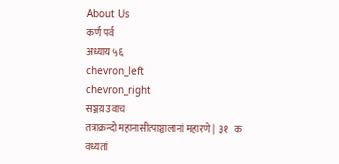About Us
कर्ण पर्व
अध्याय ५६
chevron_left
chevron_right
सञ्जय़ उवाच
तत्राक्रन्दो महानासीत्पाञ्चालानां महारणे |  ३१   क
वध्यतां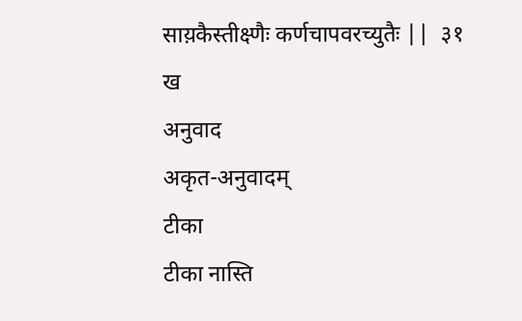साय़कैस्तीक्ष्णैः कर्णचापवरच्युतैः ||  ३१   ख
अनुवाद
अकृत-अनुवादम्
टीका
टीका नास्ति